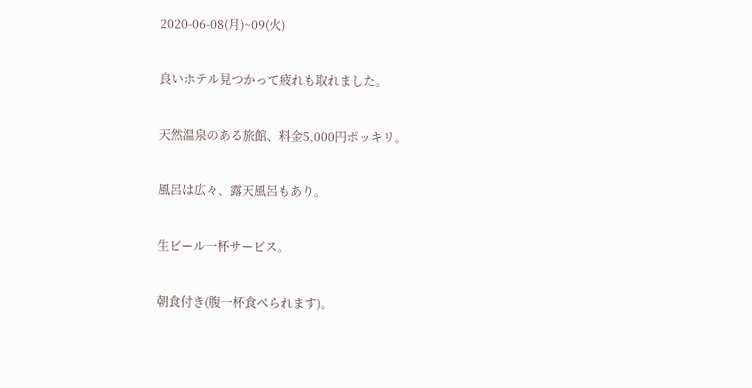2020-06-08(月)~09(火)

良いホテル見つかって疲れも取れました。

天然温泉のある旅館、料金5,000円ポッキリ。

風呂は広々、露天風呂もあり。

生ビール一杯サービス。

朝食付き(腹一杯食べられます)。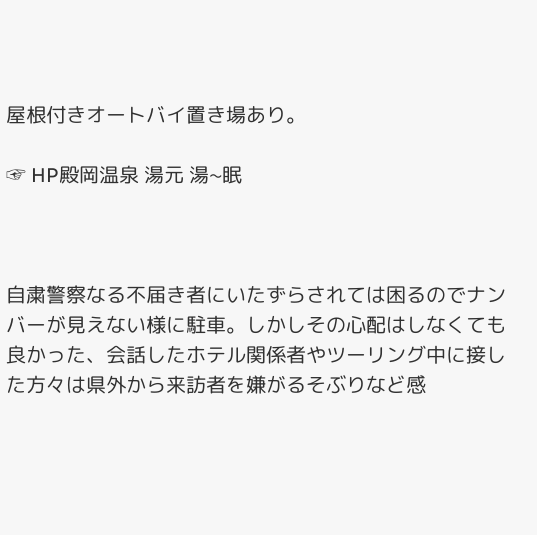屋根付きオートバイ置き場あり。

☞ HP殿岡温泉 湯元 湯~眠



自粛警察なる不届き者にいたずらされては困るのでナンバーが見えない様に駐車。しかしその心配はしなくても良かった、会話したホテル関係者やツーリング中に接した方々は県外から来訪者を嫌がるそぶりなど感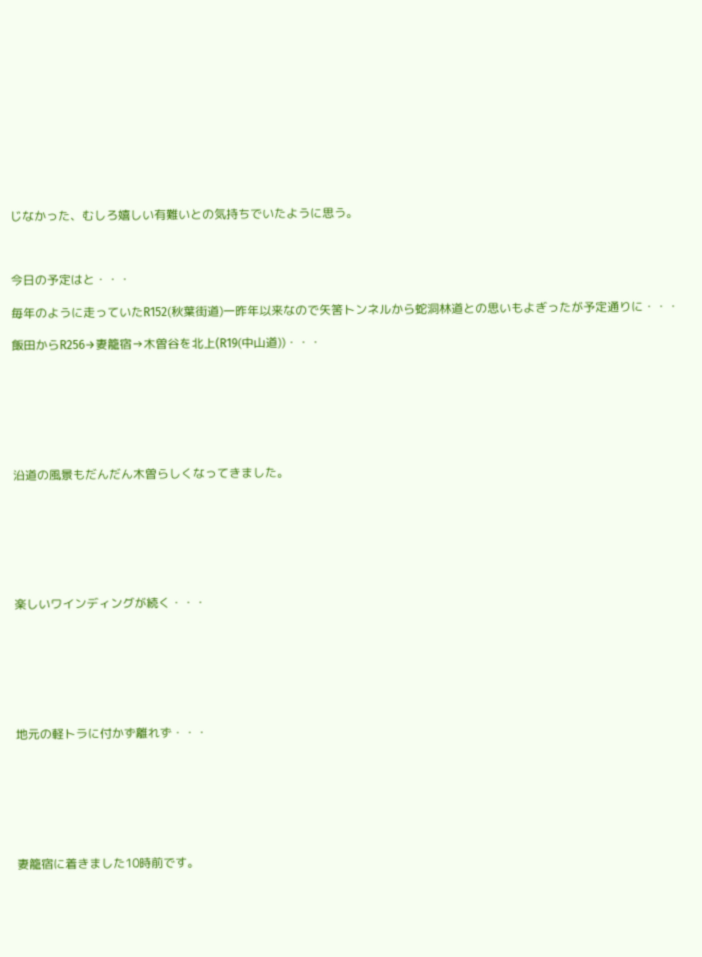じなかった、むしろ嬉しい有難いとの気持ちでいたように思う。



今日の予定はと・・・

毎年のように走っていたR152(秋葉街道)一昨年以来なので矢筈トンネルから蛇洞林道との思いもよぎったが予定通りに・・・

飯田からR256→妻籠宿→木曽谷を北上(R19(中山道))・・・







沿道の風景もだんだん木曽らしくなってきました。







楽しいワインディングが続く・・・







地元の軽トラに付かず離れず・・・







妻籠宿に着きました10時前です。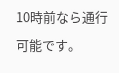10時前なら通行可能です。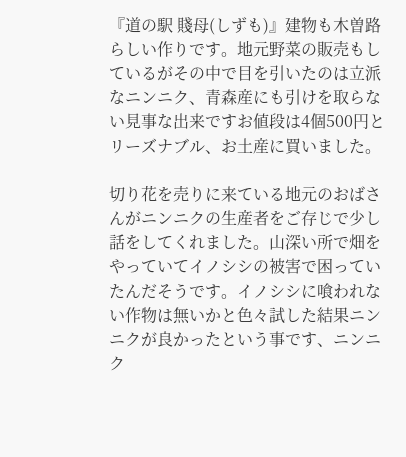『道の駅 賤母(しずも)』建物も木曽路らしい作りです。地元野菜の販売もしているがその中で目を引いたのは立派なニンニク、青森産にも引けを取らない見事な出来ですお値段は4個500円とリーズナブル、お土産に買いました。

切り花を売りに来ている地元のおばさんがニンニクの生産者をご存じで少し話をしてくれました。山深い所で畑をやっていてイノシシの被害で困っていたんだそうです。イノシシに喰われない作物は無いかと色々試した結果ニンニクが良かったという事です、ニンニク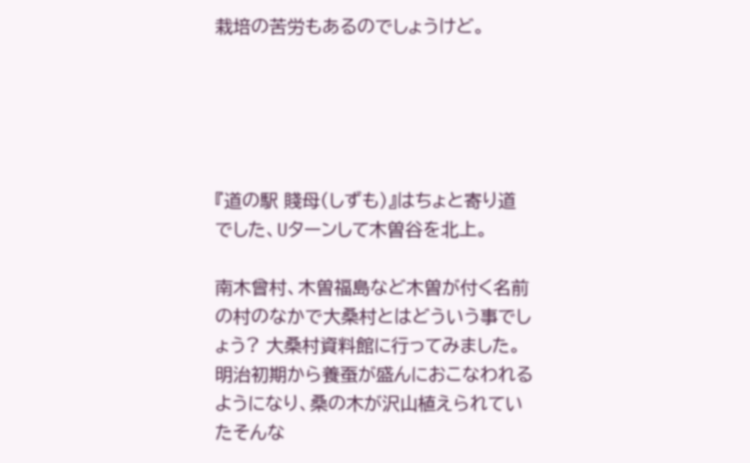栽培の苦労もあるのでしょうけど。





『道の駅 賤母(しずも)』はちょと寄り道でした、Uターンして木曽谷を北上。

南木曾村、木曽福島など木曽が付く名前の村のなかで大桑村とはどういう事でしょう? 大桑村資料館に行ってみました。明治初期から養蚕が盛んにおこなわれるようになり、桑の木が沢山植えられていたそんな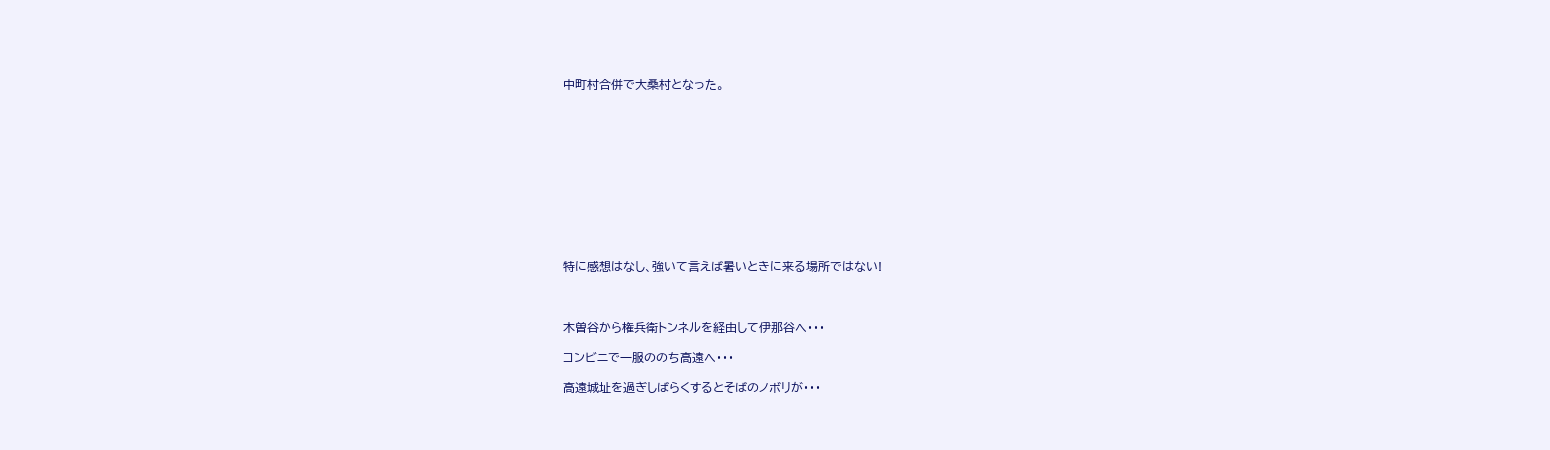中町村合併で大桑村となった。











特に感想はなし、強いて言えば暑いときに来る場所ではない!



木曽谷から権兵衛トンネルを経由して伊那谷へ・・・

コンビニで一服ののち高遠へ・・・

高遠城址を過ぎしばらくするとそばのノボリが・・・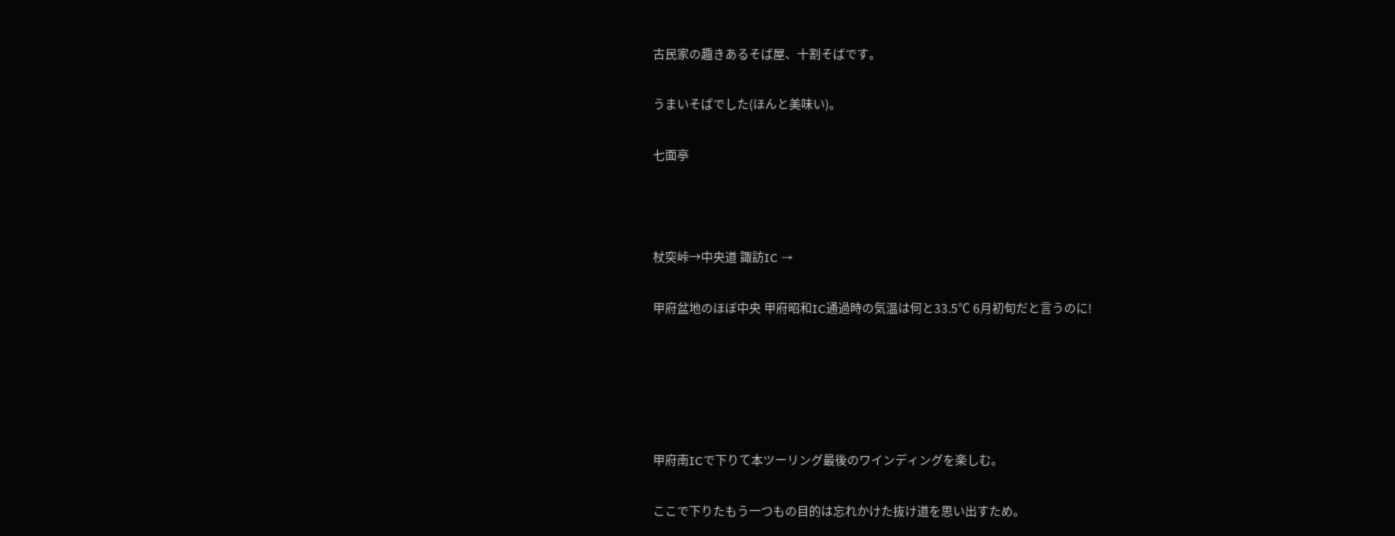古民家の趣きあるそば屋、十割そばです。

うまいそばでした(ほんと美味い)。

七面亭



杖突峠→中央道 諏訪IC →

甲府盆地のほぼ中央 甲府昭和IC通過時の気温は何と33.5℃ 6月初旬だと言うのに!





甲府南ICで下りて本ツーリング最後のワインディングを楽しむ。

ここで下りたもう一つもの目的は忘れかけた抜け道を思い出すため。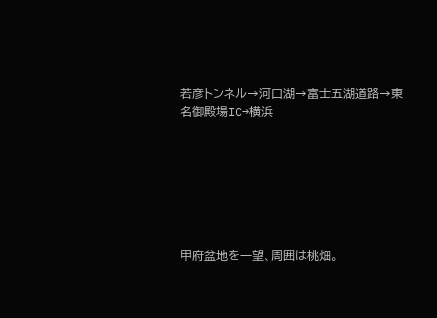若彦トンネル→河口湖→富士五湖道路→東名御殿場IC→横浜







甲府盆地を一望、周囲は桃畑。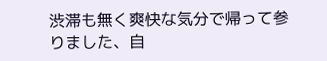渋滞も無く爽快な気分で帰って参りました、自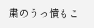粛のうっ憤もこ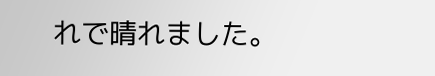れで晴れました。